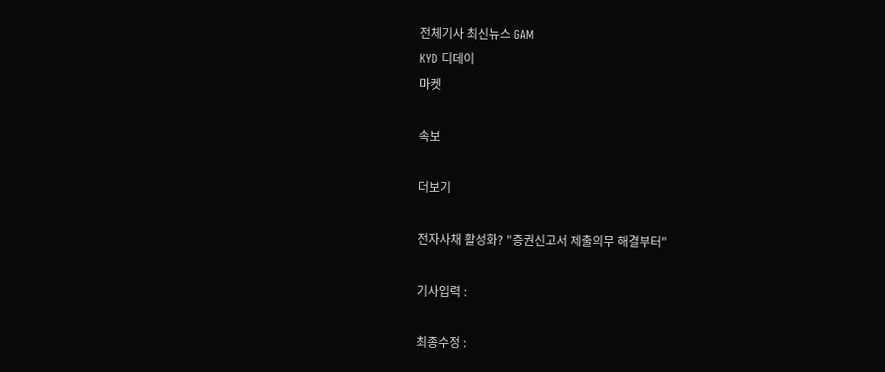전체기사 최신뉴스 GAM
KYD 디데이
마켓

속보

더보기

전자사채 활성화? "증권신고서 제출의무 해결부터"

기사입력 :

최종수정 :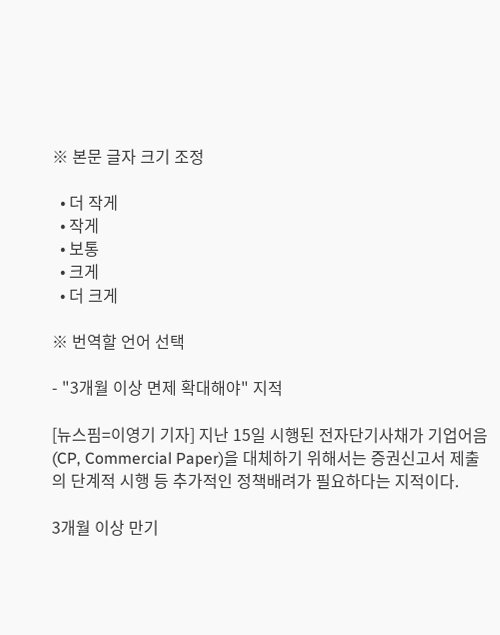※ 본문 글자 크기 조정

  • 더 작게
  • 작게
  • 보통
  • 크게
  • 더 크게

※ 번역할 언어 선택

- "3개월 이상 면제 확대해야" 지적

[뉴스핌=이영기 기자] 지난 15일 시행된 전자단기사채가 기업어음(CP, Commercial Paper)을 대체하기 위해서는 증권신고서 제출의 단계적 시행 등 추가적인 정책배려가 필요하다는 지적이다.

3개월 이상 만기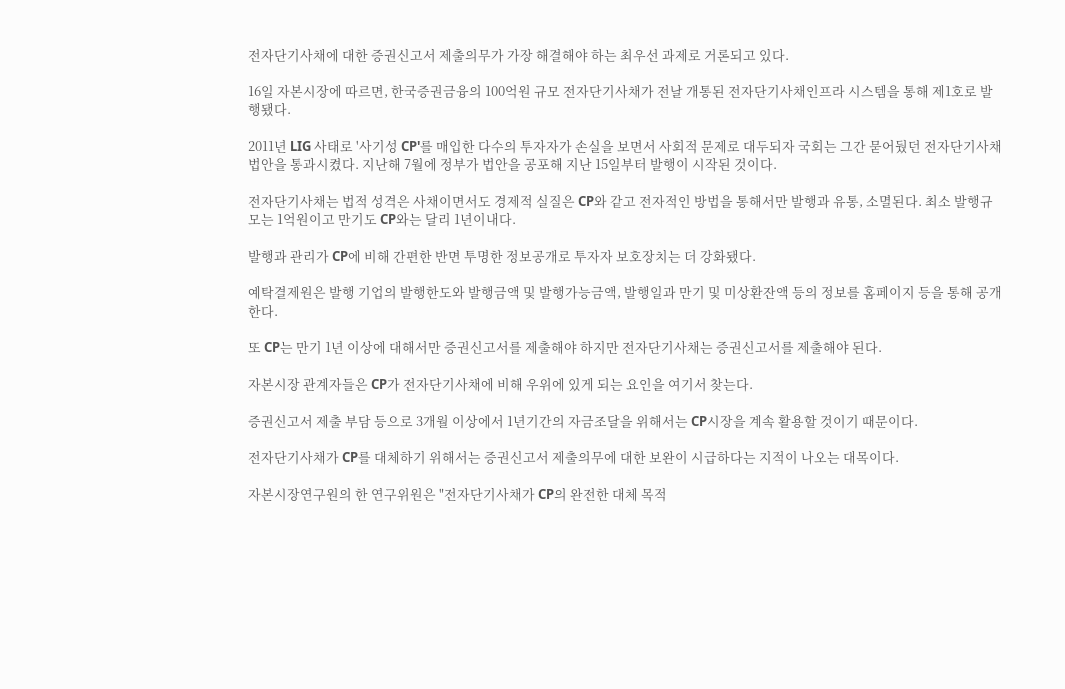전자단기사채에 대한 증권신고서 제출의무가 가장 해결해야 하는 최우선 과제로 거론되고 있다.

16일 자본시장에 따르면, 한국증권금융의 100억원 규모 전자단기사채가 전날 개통된 전자단기사채인프라 시스템을 통해 제1호로 발행됐다.

2011년 LIG 사태로 '사기성 CP'를 매입한 다수의 투자자가 손실을 보면서 사회적 문제로 대두되자 국회는 그간 묻어뒀던 전자단기사채 법안을 통과시켰다. 지난해 7월에 정부가 법안을 공포해 지난 15일부터 발행이 시작된 것이다.

전자단기사채는 법적 성격은 사채이면서도 경제적 실질은 CP와 같고 전자적인 방법을 통해서만 발행과 유통, 소멸된다. 최소 발행규모는 1억원이고 만기도 CP와는 달리 1년이내다.

발행과 관리가 CP에 비해 간편한 반면 투명한 정보공개로 투자자 보호장치는 더 강화됐다.

예탁결제원은 발행 기업의 발행한도와 발행금액 및 발행가능금액, 발행일과 만기 및 미상환잔액 등의 정보를 홈페이지 등을 통해 공개한다.

또 CP는 만기 1년 이상에 대해서만 증권신고서를 제출해야 하지만 전자단기사채는 증권신고서를 제출해야 된다.

자본시장 관계자들은 CP가 전자단기사채에 비해 우위에 있게 되는 요인을 여기서 찾는다.

증권신고서 제출 부담 등으로 3개월 이상에서 1년기간의 자금조달을 위해서는 CP시장을 계속 활용할 것이기 때문이다.

전자단기사채가 CP를 대체하기 위해서는 증권신고서 제출의무에 대한 보완이 시급하다는 지적이 나오는 대목이다.

자본시장연구원의 한 연구위원은 "전자단기사채가 CP의 완전한 대체 목적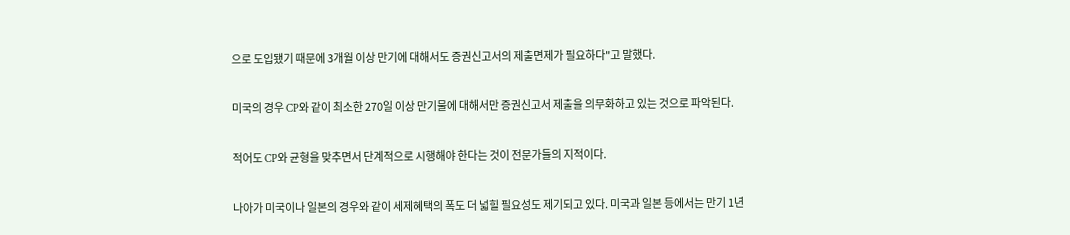으로 도입됐기 때문에 3개월 이상 만기에 대해서도 증권신고서의 제출면제가 필요하다"고 말했다.

미국의 경우 CP와 같이 최소한 270일 이상 만기물에 대해서만 증권신고서 제출을 의무화하고 있는 것으로 파악된다.

적어도 CP와 균형을 맞추면서 단계적으로 시행해야 한다는 것이 전문가들의 지적이다.

나아가 미국이나 일본의 경우와 같이 세제혜택의 폭도 더 넓힐 필요성도 제기되고 있다. 미국과 일본 등에서는 만기 1년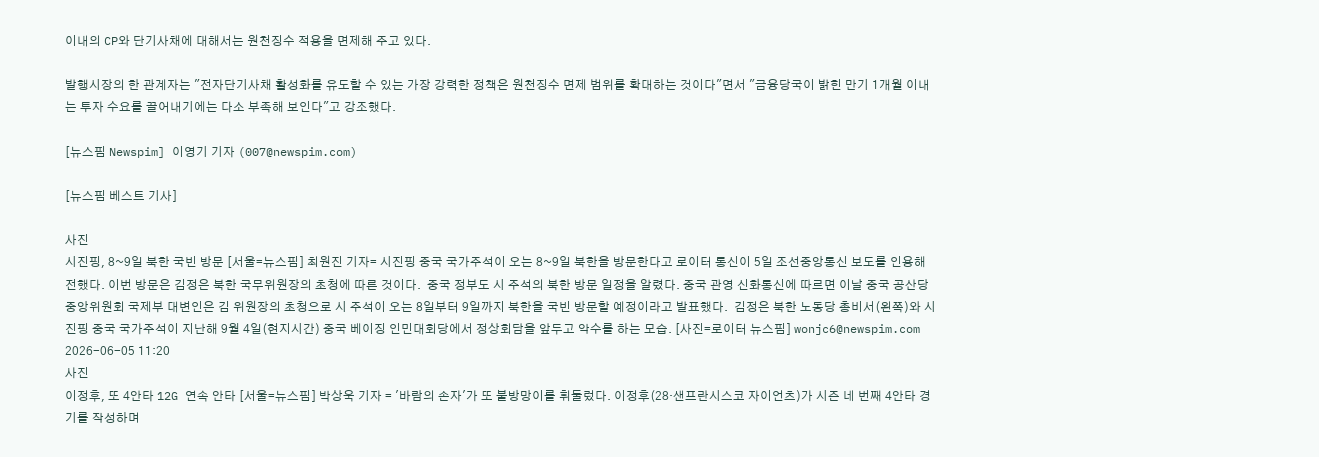이내의 CP와 단기사채에 대해서는 원천징수 적용을 면제해 주고 있다.

발행시장의 한 관계자는 "전자단기사채 활성화를 유도할 수 있는 가장 강력한 정책은 원천징수 면제 범위를 확대하는 것이다"면서 "금융당국이 밝힌 만기 1개월 이내는 투자 수요를 끌어내기에는 다소 부족해 보인다"고 강조했다.

[뉴스핌 Newspim] 이영기 기자 (007@newspim.com)

[뉴스핌 베스트 기사]

사진
시진핑, 8~9일 북한 국빈 방문 [서울=뉴스핌] 최원진 기자= 시진핑 중국 국가주석이 오는 8~9일 북한을 방문한다고 로이터 통신이 5일 조선중앙통신 보도를 인용해 전했다. 이번 방문은 김정은 북한 국무위원장의 초청에 따른 것이다.  중국 정부도 시 주석의 북한 방문 일정을 알렸다. 중국 관영 신화통신에 따르면 이날 중국 공산당 중앙위원회 국제부 대변인은 김 위원장의 초청으로 시 주석이 오는 8일부터 9일까지 북한을 국빈 방문할 예정이라고 발표했다.  김정은 북한 노동당 총비서(왼쪽)와 시진핑 중국 국가주석이 지난해 9월 4일(현지시간) 중국 베이징 인민대회당에서 정상회담을 앞두고 악수를 하는 모습. [사진=로이터 뉴스핌] wonjc6@newspim.com   2026-06-05 11:20
사진
이정후, 또 4안타 12G 연속 안타 [서울=뉴스핌] 박상욱 기자 = '바람의 손자'가 또 불방망이를 휘둘렀다. 이정후(28·샌프란시스코 자이언츠)가 시즌 네 번째 4안타 경기를 작성하며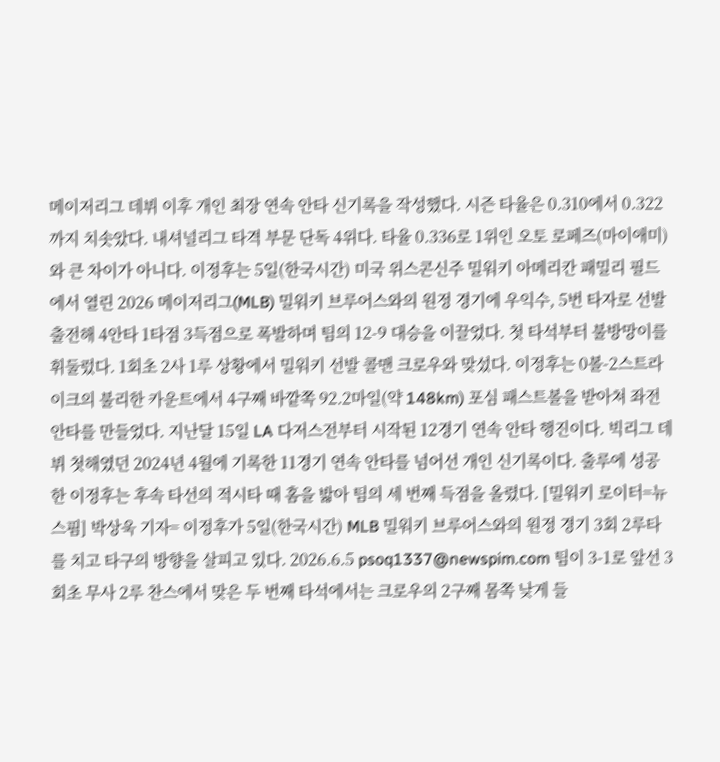메이저리그 데뷔 이후 개인 최장 연속 안타 신기록을 작성했다. 시즌 타율은 0.310에서 0.322까지 치솟았다. 내셔널리그 타격 부문 단독 4위다. 타율 0.336로 1위인 오토 로페즈(마이애미)와 큰 차이가 아니다. 이정후는 5일(한국시간) 미국 위스콘신주 밀워키 아메리칸 패밀리 필드에서 열린 2026 메이저리그(MLB) 밀워키 브루어스와의 원정 경기에 우익수, 5번 타자로 선발 출전해 4안타 1타점 3득점으로 폭발하며 팀의 12-9 대승을 이끌었다. 첫 타석부터 불방망이를 휘둘렀다. 1회초 2사 1루 상황에서 밀워키 선발 콜맨 크로우와 맞섰다. 이정후는 0볼-2스트라이크의 불리한 카운트에서 4구째 바깥쪽 92.2마일(약 148km) 포심 패스트볼을 받아쳐 좌전 안타를 만들었다. 지난달 15일 LA 다저스전부터 시작된 12경기 연속 안타 행진이다. 빅리그 데뷔 첫해였던 2024년 4월에 기록한 11경기 연속 안타를 넘어선 개인 신기록이다. 출루에 성공한 이정후는 후속 타선의 적시타 때 홈을 밟아 팀의 세 번째 득점을 올렸다. [밀워키 로이터=뉴스핌] 박상욱 기자= 이정후가 5일(한국시간) MLB 밀워키 브루어스와의 원정 경기 3회 2루타를 치고 타구의 방향을 살피고 있다. 2026.6.5 psoq1337@newspim.com 팀이 3-1로 앞선 3회초 무사 2루 찬스에서 맞은 두 번째 타석에서는 크로우의 2구째 몸쪽 낮게 들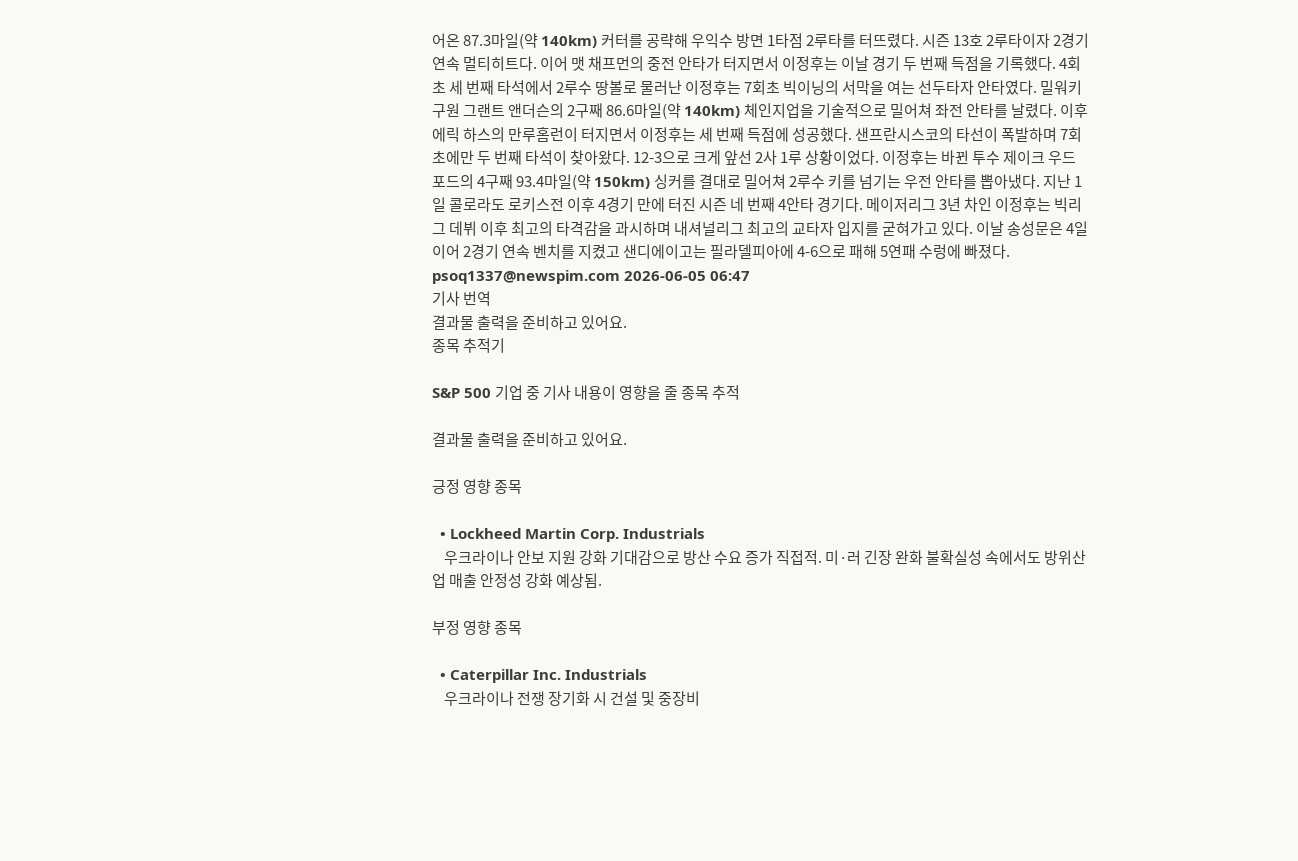어온 87.3마일(약 140km) 커터를 공략해 우익수 방면 1타점 2루타를 터뜨렸다. 시즌 13호 2루타이자 2경기 연속 멀티히트다. 이어 맷 채프먼의 중전 안타가 터지면서 이정후는 이날 경기 두 번째 득점을 기록했다. 4회초 세 번째 타석에서 2루수 땅볼로 물러난 이정후는 7회초 빅이닝의 서막을 여는 선두타자 안타였다. 밀워키 구원 그랜트 앤더슨의 2구째 86.6마일(약 140km) 체인지업을 기술적으로 밀어쳐 좌전 안타를 날렸다. 이후 에릭 하스의 만루홈런이 터지면서 이정후는 세 번째 득점에 성공했다. 샌프란시스코의 타선이 폭발하며 7회초에만 두 번째 타석이 찾아왔다. 12-3으로 크게 앞선 2사 1루 상황이었다. 이정후는 바뀐 투수 제이크 우드포드의 4구째 93.4마일(약 150km) 싱커를 결대로 밀어쳐 2루수 키를 넘기는 우전 안타를 뽑아냈다. 지난 1일 콜로라도 로키스전 이후 4경기 만에 터진 시즌 네 번째 4안타 경기다. 메이저리그 3년 차인 이정후는 빅리그 데뷔 이후 최고의 타격감을 과시하며 내셔널리그 최고의 교타자 입지를 굳혀가고 있다. 이날 송성문은 4일 이어 2경기 연속 벤치를 지켰고 샌디에이고는 필라델피아에 4-6으로 패해 5연패 수렁에 빠졌다. psoq1337@newspim.com 2026-06-05 06:47
기사 번역
결과물 출력을 준비하고 있어요.
종목 추적기

S&P 500 기업 중 기사 내용이 영향을 줄 종목 추적

결과물 출력을 준비하고 있어요.

긍정 영향 종목

  • Lockheed Martin Corp. Industrials
    우크라이나 안보 지원 강화 기대감으로 방산 수요 증가 직접적. 미·러 긴장 완화 불확실성 속에서도 방위산업 매출 안정성 강화 예상됨.

부정 영향 종목

  • Caterpillar Inc. Industrials
    우크라이나 전쟁 장기화 시 건설 및 중장비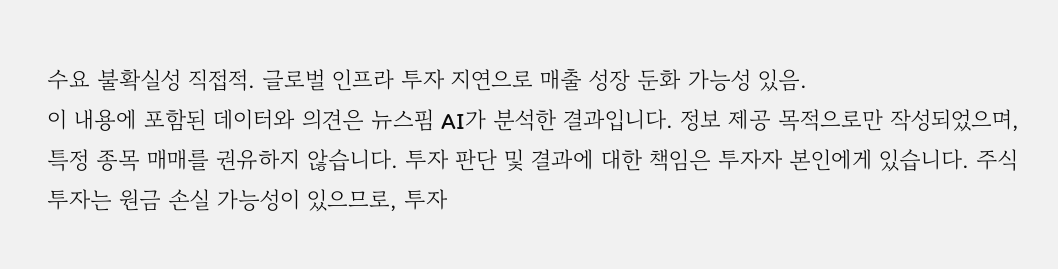수요 불확실성 직접적. 글로벌 인프라 투자 지연으로 매출 성장 둔화 가능성 있음.
이 내용에 포함된 데이터와 의견은 뉴스핌 AI가 분석한 결과입니다. 정보 제공 목적으로만 작성되었으며, 특정 종목 매매를 권유하지 않습니다. 투자 판단 및 결과에 대한 책임은 투자자 본인에게 있습니다. 주식 투자는 원금 손실 가능성이 있으므로, 투자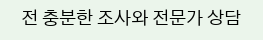전 충분한 조사와 전문가 상담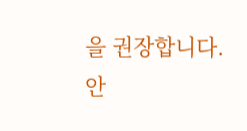을 권장합니다.
안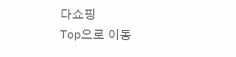다쇼핑
Top으로 이동